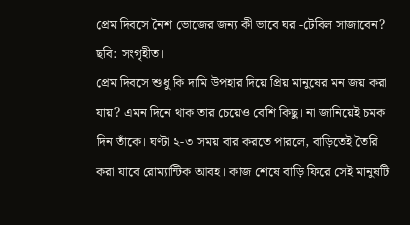প্রেম দিবসে নৈশ ভোজের জন্য কী ভাবে ঘর -টেবিল সাজাবেন? ছবি: সংগৃহীত।
প্রেম দিবসে শুধু কি দামি উপহার দিয়ে প্রিয় মানুষের মন জয় করা যায়? এমন দিনে থাক তার চেয়েও বেশি কিছু। না জানিয়েই চমক দিন তাঁকে। ঘণ্টা ২-৩ সময় বার করতে পারলে, বাড়িতেই তৈরি করা যাবে রোম্যান্টিক আবহ। কাজ শেষে বাড়ি ফিরে সেই মানুষটি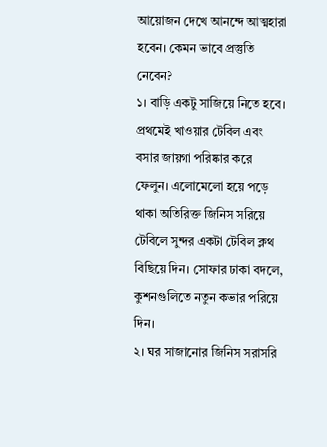আয়োজন দেখে আনন্দে আত্মহারা হবেন। কেমন ভাবে প্রস্তুতি নেবেন?
১। বাড়ি একটু সাজিয়ে নিতে হবে। প্রথমেই খাওয়ার টেবিল এবং বসার জায়গা পরিষ্কার করে ফেলুন। এলোমেলো হয়ে পড়ে থাকা অতিরিক্ত জিনিস সরিয়ে টেবিলে সুন্দর একটা টেবিল ক্লথ বিছিয়ে দিন। সোফার ঢাকা বদলে, কুশনগুলিতে নতুন কভার পরিয়ে দিন।
২। ঘর সাজানোর জিনিস সরাসরি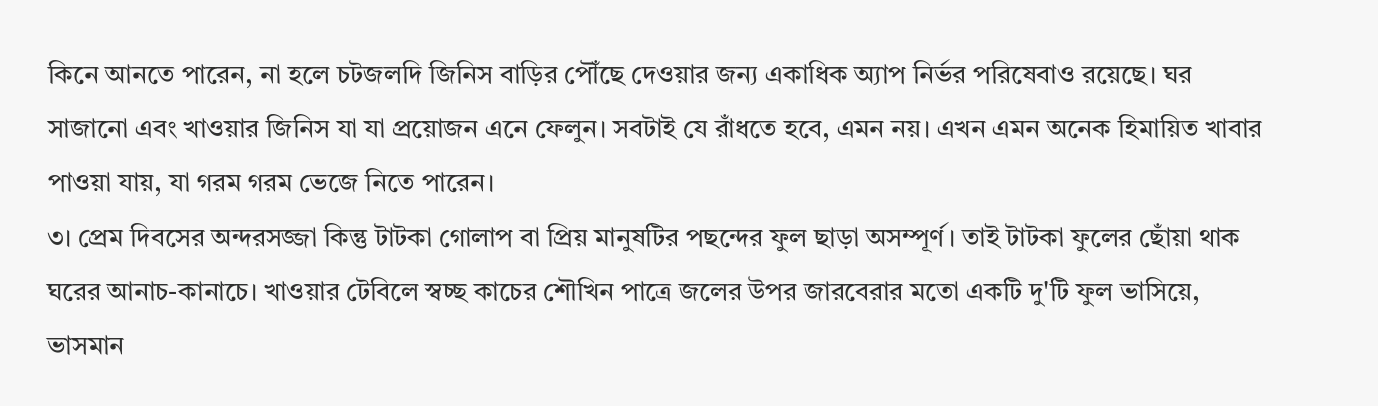কিনে আনতে পারেন, না হলে চটজলদি জিনিস বাড়ির পৌঁছে দেওয়ার জন্য একাধিক অ্যাপ নির্ভর পরিষেবাও রয়েছে। ঘর সাজানো এবং খাওয়ার জিনিস যা যা প্রয়োজন এনে ফেলুন। সবটাই যে রাঁধতে হবে, এমন নয়। এখন এমন অনেক হিমায়িত খাবার পাওয়া যায়, যা গরম গরম ভেজে নিতে পারেন।
৩। প্রেম দিবসের অন্দরসজ্জা কিন্তু টাটকা গোলাপ বা প্রিয় মানুষটির পছন্দের ফুল ছাড়া অসম্পূর্ণ। তাই টাটকা ফুলের ছোঁয়া থাক ঘরের আনাচ-কানাচে। খাওয়ার টেবিলে স্বচ্ছ কাচের শৌখিন পাত্রে জলের উপর জারবেরার মতো একটি দু'টি ফুল ভাসিয়ে, ভাসমান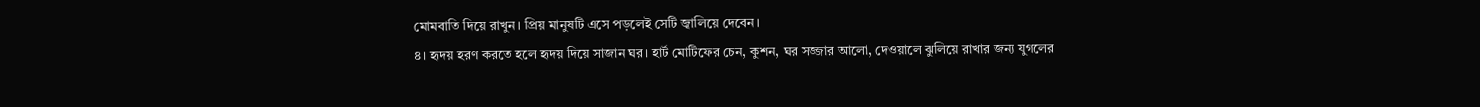মোমবাতি দিয়ে রাখুন। প্রিয় মানুষটি এসে পড়লেই সেটি জ্বালিয়ে দেবেন।
৪। হৃদয় হরণ করতে হলে হৃদয় দিয়ে সাজান ঘর। হার্ট মোটিফের চেন, কুশন, ঘর সজ্জার আলো, দেওয়ালে ঝুলিয়ে রাখার জন্য যুগলের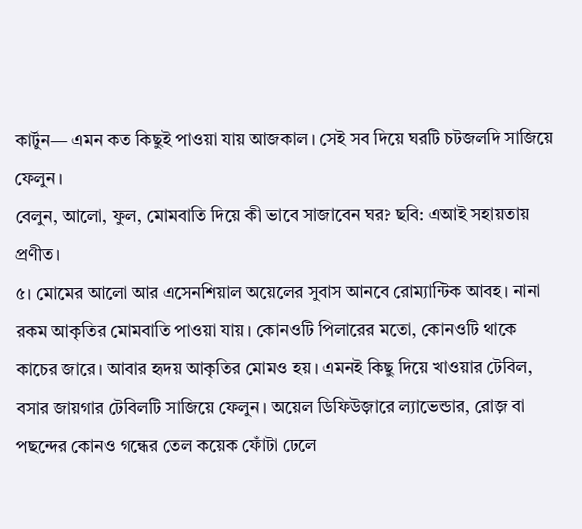কার্টুন— এমন কত কিছুই পাওয়া যায় আজকাল। সেই সব দিয়ে ঘরটি চটজলদি সাজিয়ে ফেলুন।
বেলুন, আলো, ফুল, মোমবাতি দিয়ে কী ভাবে সাজাবেন ঘর? ছবি: এআই সহায়তায় প্রণীত।
৫। মোমের আলো আর এসেনশিয়াল অয়েলের সুবাস আনবে রোম্যান্টিক আবহ। নানা রকম আকৃতির মোমবাতি পাওয়া যায়। কোনওটি পিলারের মতো, কোনওটি থাকে কাচের জারে। আবার হৃদয় আকৃতির মোমও হয়। এমনই কিছু দিয়ে খাওয়ার টেবিল, বসার জায়গার টেবিলটি সাজিয়ে ফেলুন। অয়েল ডিফিউজ়ারে ল্যাভেন্ডার, রোজ় বা পছন্দের কোনও গন্ধের তেল কয়েক ফোঁটা ঢেলে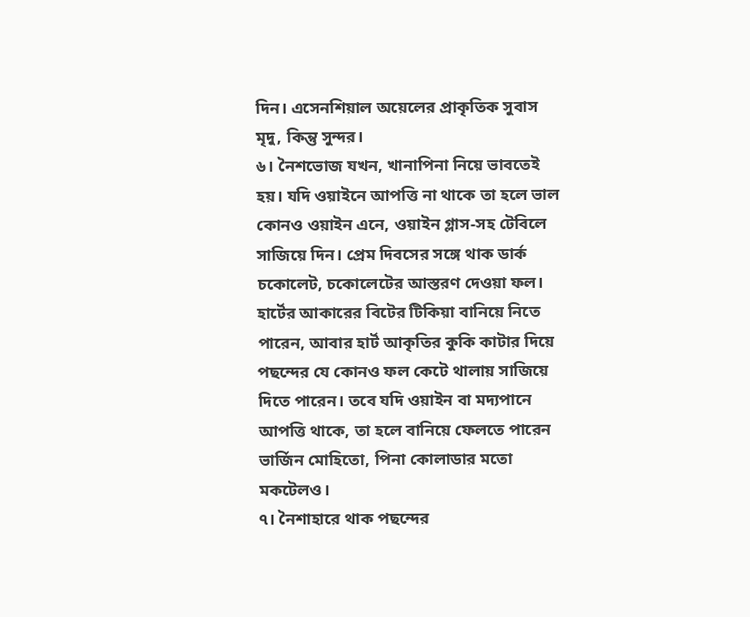দিন। এসেনশিয়াল অয়েলের প্রাকৃতিক সুবাস মৃদু, কিন্তু সুন্দর।
৬। নৈশভোজ যখন, খানাপিনা নিয়ে ভাবতেই হয়। যদি ওয়াইনে আপত্তি না থাকে তা হলে ভাল কোনও ওয়াইন এনে, ওয়াইন গ্লাস-সহ টেবিলে সাজিয়ে দিন। প্রেম দিবসের সঙ্গে থাক ডার্ক চকোলেট, চকোলেটের আস্তরণ দেওয়া ফল। হার্টের আকারের বিটের টিকিয়া বানিয়ে নিতে পারেন, আবার হার্ট আকৃতির কুকি কাটার দিয়ে পছন্দের যে কোনও ফল কেটে থালায় সাজিয়ে দিতে পারেন। তবে যদি ওয়াইন বা মদ্যপানে আপত্তি থাকে, তা হলে বানিয়ে ফেলতে পারেন ভার্জিন মোহিতো, পিনা কোলাডার মতো মকটেলও।
৭। নৈশাহারে থাক পছন্দের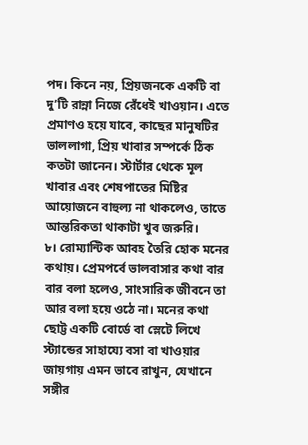পদ। কিনে নয়, প্রিয়জনকে একটি বা দু’টি রান্না নিজে রেঁধেই খাওয়ান। এতে প্রমাণও হয়ে যাবে, কাছের মানুষটির ভাললাগা, প্রিয় খাবার সম্পর্কে ঠিক কতটা জানেন। স্টার্টার থেকে মূল খাবার এবং শেষপাতের মিষ্টির আয়োজনে বাহুল্য না থাকলেও, তাতে আন্তরিকতা থাকাটা খুব জরুরি।
৮। রোম্যান্টিক আবহ তৈরি হোক মনের কথায়। প্রেমপর্বে ভালবাসার কথা বার বার বলা হলেও, সাংসারিক জীবনে তা আর বলা হয়ে ওঠে না। মনের কথা ছোট্ট একটি বোর্ডে বা স্লেটে লিখে স্ট্যান্ডের সাহায্যে বসা বা খাওয়ার জায়গায় এমন ভাবে রাখুন, যেখানে সঙ্গীর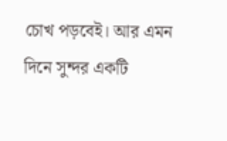চোখ পড়বেই। আর এমন দিনে সুন্দর একটি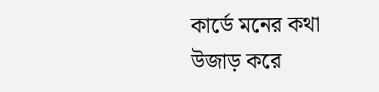কার্ডে মনের কথা উজাড় করে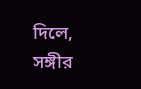দিলে, সঙ্গীর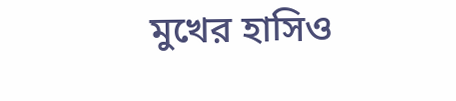মুখের হাসিও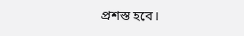প্রশস্ত হবে।